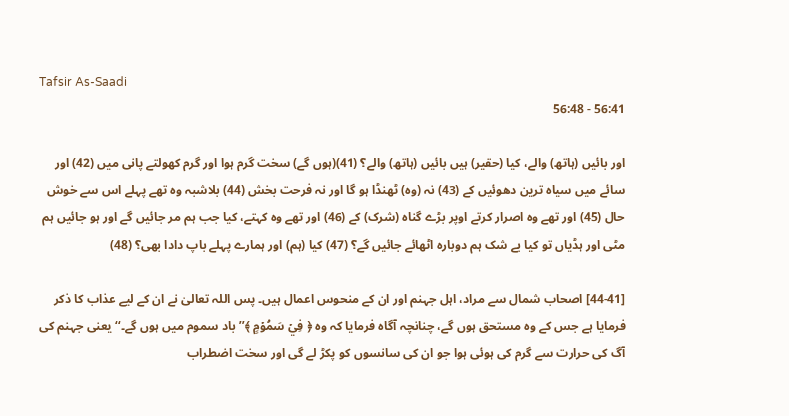Tafsir As-Saadi
56:41 - 56:48

اور بائیں (ہاتھ) والے، کیا (حقیر) ہیں بائیں (ہاتھ) والے؟ (41)(ہوں گے) سخت گرم ہوا اور گرم کھولتے پانی میں (42) اور سائے میں سیاہ ترین دھوئیں کے (43) نہ (وہ) ٹھنڈا ہو گا اور نہ فرحت بخش (44) بلاشبہ وہ تھے پہلے اس سے خوش حال (45) اور تھے وہ اصرار کرتے اوپر بڑے گناہ (شرک) کے (46) اور تھے وہ کہتے، کیا جب ہم مر جائیں گے اور ہو جائیں ہم مٹی اور ہڈیاں تو کیا بے شک ہم دوبارہ اٹھائے جائیں گے؟ (47) کیا (ہم) اور ہمارے پہلے باپ دادا بھی؟ (48)

[44-41] اصحاب شمال سے مراد، اہل جہنم اور ان کے منحوس اعمال ہیں۔ پس اللہ تعالیٰ نے ان کے لیے عذاب کا ذکر فرمایا ہے جس کے وہ مستحق ہوں گے، چنانچہ آگاہ فرمایا کہ وہ ﴿ فِيۡ سَمُوۡمٍ ﴾’’ باد سموم میں ہوں گے۔‘‘ یعنی جہنم کی آگ کی حرارت سے گرم کی ہوئی ہوا جو ان کی سانسوں کو پکڑ لے گی اور سخت اضطراب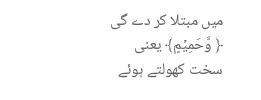میں مبتلا کر دے گی ﴿ وَّحَمِيۡمٍ﴾ یعنی سخت کھولتے ہوئے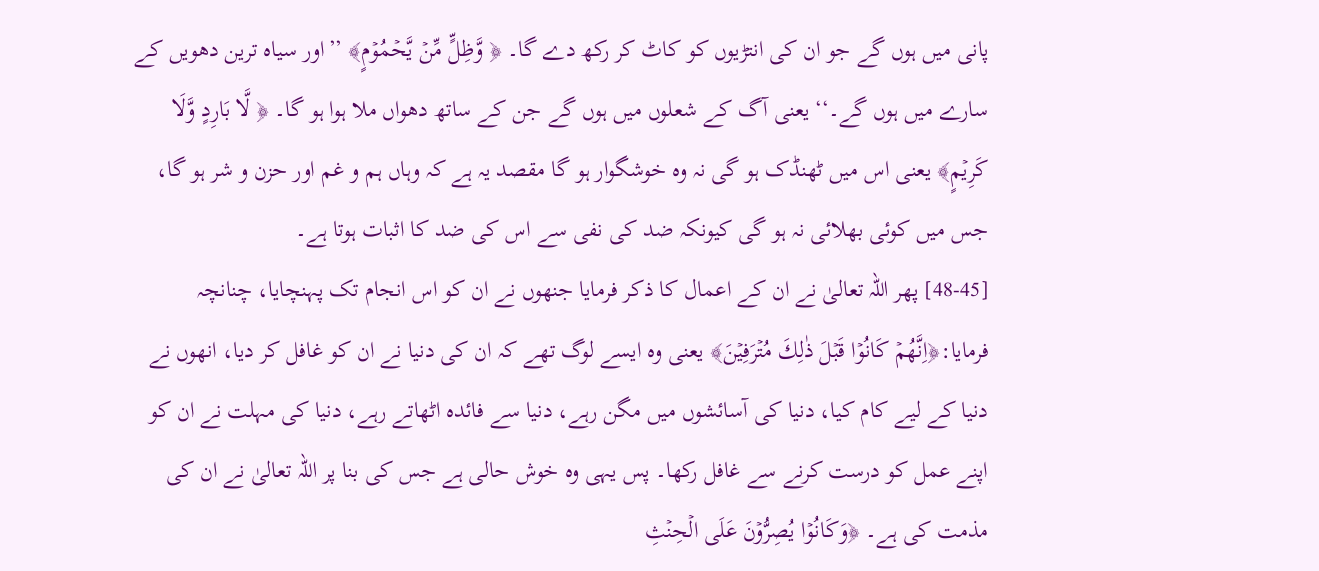پانی میں ہوں گے جو ان کی انتڑیوں کو کاٹ کر رکھ دے گا۔ ﴿ وَّظِلٍّ مِّنۡ يَّحۡمُوۡمٍ﴾ ’’اور سیاہ ترین دھویں کے سارے میں ہوں گے۔‘‘ یعنی آگ کے شعلوں میں ہوں گے جن کے ساتھ دھواں ملا ہوا ہو گا۔ ﴿ لَّا بَارِدٍ وَّلَا كَرِيۡمٍ﴾ یعنی اس میں ٹھنڈک ہو گی نہ وہ خوشگوار ہو گا مقصد یہ ہے کہ وہاں ہم و غم اور حزن و شر ہو گا، جس میں کوئی بھلائی نہ ہو گی کیونکہ ضد کی نفی سے اس کی ضد کا اثبات ہوتا ہے۔
[48-45] پھر اللہ تعالیٰ نے ان کے اعمال کا ذکر فرمایا جنھوں نے ان کو اس انجام تک پہنچایا، چنانچہ فرمایا:﴿اِنَّهُمۡ كَانُوۡا قَبۡلَ ذٰلِكَ مُتۡرَفِيۡنَ﴾ یعنی وہ ایسے لوگ تھے کہ ان کی دنیا نے ان کو غافل کر دیا، انھوں نے دنیا کے لیے کام کیا، دنیا کی آسائشوں میں مگن رہے، دنیا سے فائدہ اٹھاتے رہے، دنیا کی مہلت نے ان کو اپنے عمل کو درست کرنے سے غافل رکھا۔ پس یہی وہ خوش حالی ہے جس کی بنا پر اللہ تعالیٰ نے ان کی مذمت کی ہے۔ ﴿وَكَانُوۡا يُصِرُّوۡنَ عَلَى الۡحِنۡثِ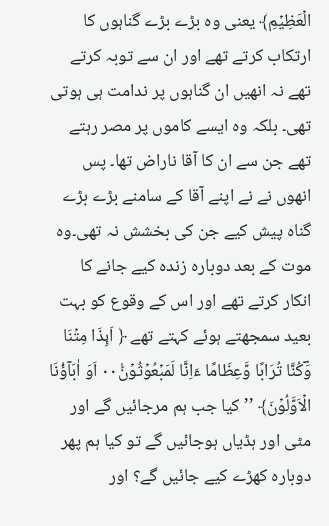الۡعَظِيۡمِ﴾ یعنی وہ بڑے بڑے گناہوں کا ارتکاب کرتے تھے اور ان سے توبہ کرتے تھے نہ انھیں ان گناہوں پر ندامت ہی ہوتی تھی۔ بلکہ وہ ایسے کاموں پر مصر رہتے تھے جن سے ان کا آقا ناراض تھا۔ پس انھوں نے نے اپنے آقا کے سامنے بڑے بڑے گناہ پیش کیے جن کی بخشش نہ تھی۔وہ موت کے بعد دوبارہ زندہ کیے جانے کا انکار کرتے تھے اور اس کے وقوع کو بہت بعید سمجھتے ہوئے کہتے تھے ﴿ اَىِٕذَا مِتۡنَا وَؔكُنَّا تُرَابًا وَّعِظَامًا ءَاِنَّا لَمَبۡعُوۡثُوۡنَ۠۰۰ اَوَ اٰبَآؤُنَا الۡاَوَّلُوۡنَ﴾ ’’کیا جب ہم مرجائیں گے اور مٹی اور ہڈیاں ہوجائیں گے تو کیا ہم پھر دوبارہ کھڑے کیے جائیں گے؟ اور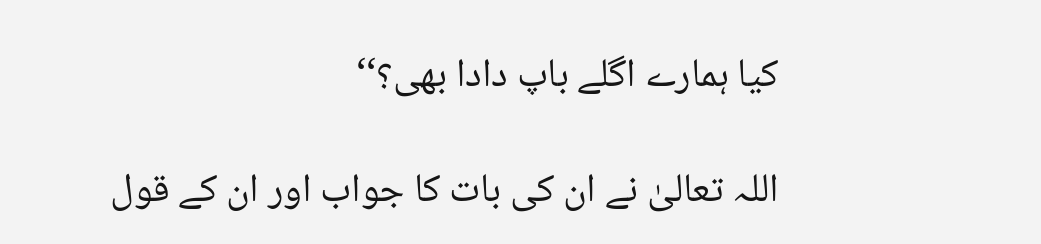کیا ہمارے اگلے باپ دادا بھی؟‘‘

اللہ تعالیٰ نے ان کی بات کا جواب اور ان کے قول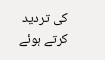کی تردید کرتے ہوئے